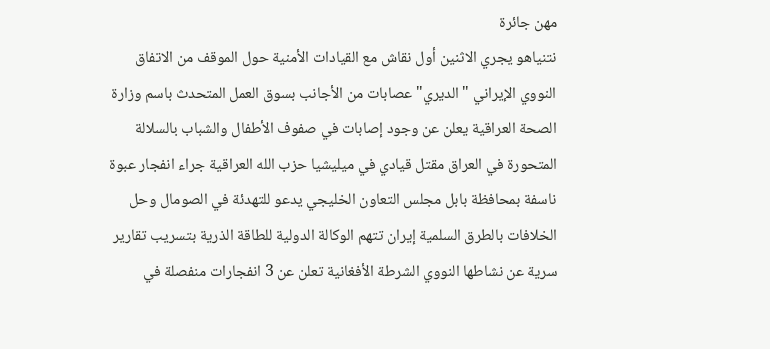مهن جائرة
نتنياهو يجري الاثنين أول نقاش مع القيادات الأمنية حول الموقف من الاتفاق النووي الإيراني "الديري" عصابات من الأجانب بسوق العمل المتحدث باسم وزارة الصحة العراقية يعلن عن وجود إصابات في صفوف الأطفال والشباب بالسلالة المتحورة في العراق مقتل قيادي في ميليشيا حزب الله العراقية جراء انفجار عبوة ناسفة بمحافظة بابل مجلس التعاون الخليجي يدعو للتهدئة في الصومال وحل الخلافات بالطرق السلمية إيران تتهم الوكالة الدولية للطاقة الذرية بتسريب تقارير سرية عن نشاطها النووي الشرطة الأفغانية تعلن عن 3 انفجارات منفصلة في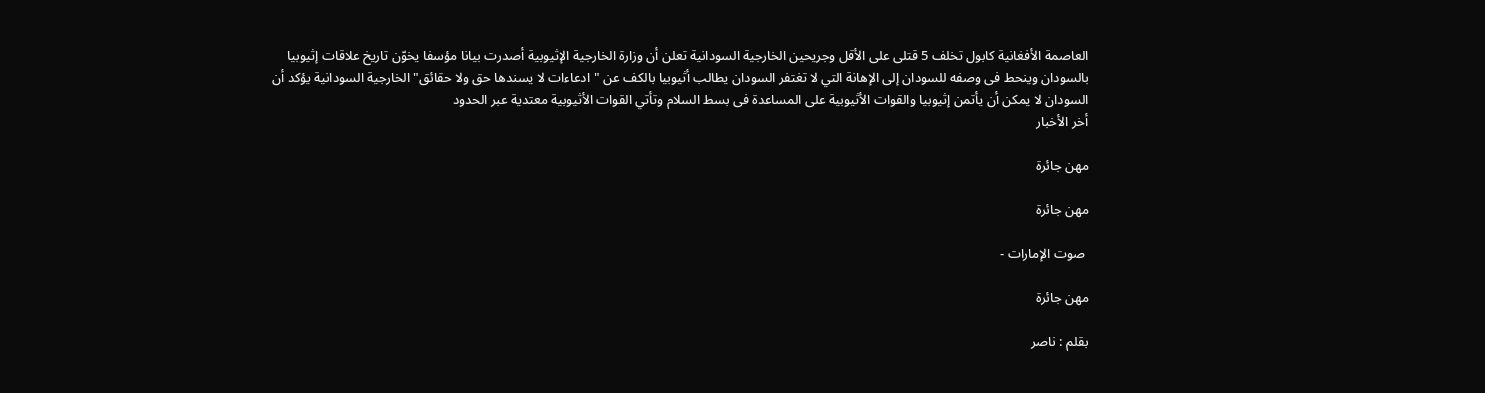العاصمة الأفغانية كابول تخلف 5 قتلى على الأقل وجريحين الخارجية السودانية تعلن أن وزارة الخارجية الإثيوبية أصدرت بيانا مؤسفا يخوّن تاريخ علاقات إثيوبيا بالسودان وينحط فى وصفه للسودان إلى الإهانة التي لا تغتفر السودان يطالب أثيوبيا بالكف عن "ادعاءات لا يسندها حق ولا حقائق" الخارجية السودانية يؤكد أن السودان لا يمكن أن يأتمن إثيوبيا والقوات الأثيوبية على المساعدة فى بسط السلام وتأتي القوات الأثيوبية معتدية عبر الحدود
أخر الأخبار

مهن جائرة

مهن جائرة

 صوت الإمارات -

مهن جائرة

بقلم : ناصر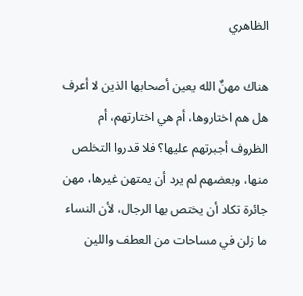الظاهري

هناك مهنٌ الله يعين أصحابها الذين لا أعرف هل هم اختاروها، أم هي اختارتهم، أم الظروف أجبرتهم عليها؟ فلا قدروا التخلص منها، وبعضهم لم يرد أن يمتهن غيرها، مهن جائرة تكاد أن يختص بها الرجال، لأن النساء ما زلن في مساحات من العطف واللين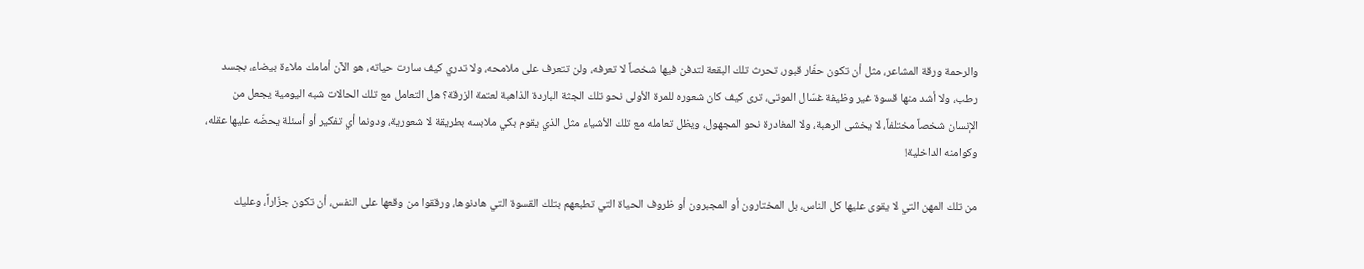والرحمة ورقة المشاعر، مثل أن تكون حفّار قبور، تحرث تلك البقعة لتدفن فيها شخصاً لا تعرفه، ولن تتعرف على ملامحه، ولا تدري كيف سارت حياته، هو الآن أمامك ملاءة بيضاء، بجسد رطب، ولا أشد منها قسوة غير وظيفة غسّال الموتى، ترى كيف كان شعوره للمرة الأولى نحو تلك الجثة الباردة الذاهبة لعتمة الزرقة؟ هل التعامل مع تلك الحالات شبه اليومية يجعل من الإنسان شخصاً مختلفاً، لا يخشى الرهبة، ولا المغادرة نحو المجهول، ويظل تعامله مع تلك الأشياء مثل الذي يقوم بكي ملابسه بطريقة لا شعورية، ودونما أي تفكير أو أسئلة يحضّه عليها عقله، وكوامنه الداخلية!

من تلك المهن التي لا يقوى عليها كل الناس، بل المختارون أو المجبرون أو ظروف الحياة التي تطبعهم بتلك القسوة التي هادنوها، ورققوا من وقعها على النفس، أن تكون جزّاراً، وعليك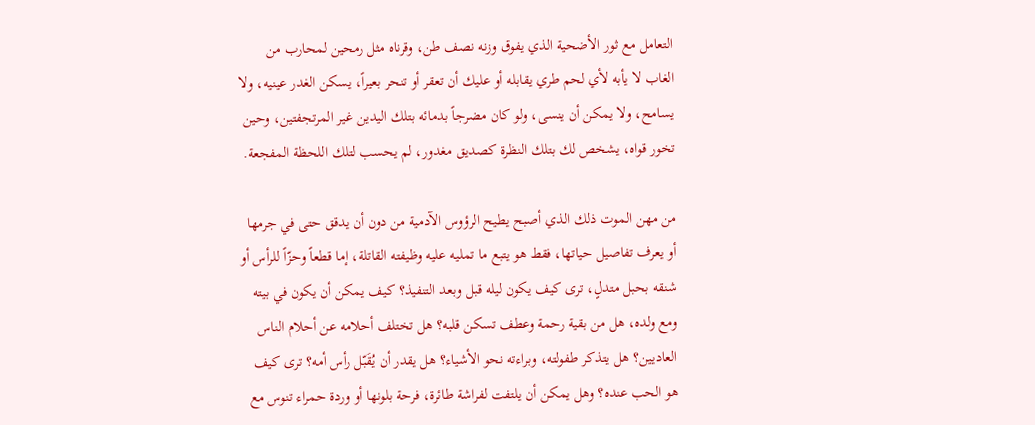التعامل مع ثور الأضحية الذي يفوق وزنه نصف طن، وقرناه مثل رمحين لمحارب من الغاب لا يأبه لأي لحم طري يقابله أو عليك أن تعقر أو تنحر بعيراً، يسكن الغدر عينيه، ولا يسامح، ولا يمكن أن ينسى، ولو كان مضرجاً بدمائه بتلك اليدين غير المرتجفتين، وحين تخور قواه، يشخص لك بتلك النظرة كصديق مغدور، لم يحسب لتلك اللحظة المفجعة.

من مهن الموت ذلك الذي أصبح يطيح الرؤوس الآدمية من دون أن يدقق حتى في جرمها أو يعرف تفاصيل حياتها، فقط هو يتبع ما تمليه عليه وظيفته القاتلة، إما قطعاً وحزّاً للرأس أو شنقه بحبل متدلٍ، ترى كيف يكون ليله قبل وبعد التنفيذ؟ كيف يمكن أن يكون في بيته ومع ولده، هل من بقية رحمة وعطف تسكن قلبه؟ هل تختلف أحلامه عن أحلام الناس العاديين؟ هل يتذكر طفولته، وبراءته نحو الأشياء؟ هل يقدر أن يُقَبّل رأس أمه؟ ترى كيف هو الحب عنده؟ وهل يمكن أن يلتفت لفراشة طائرة، فرحة بلونها أو وردة حمراء تنوس مع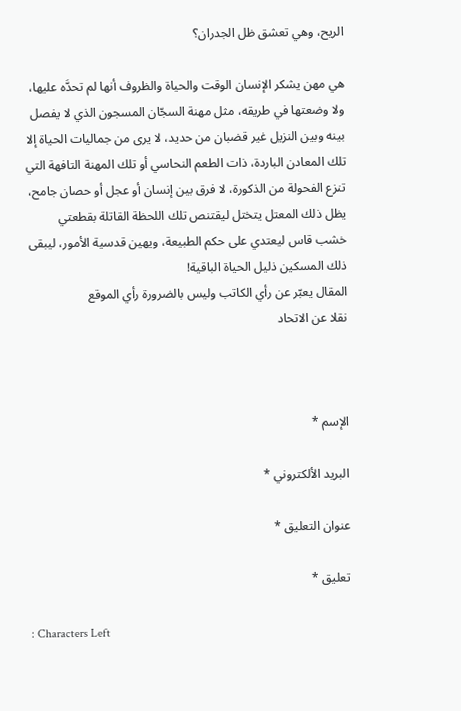الريح، وهي تعشق ظل الجدران؟

هي مهن يشكر الإنسان الوقت والحياة والظروف أنها لم تحدَّه عليها، ولا وضعتها في طريقه، مثل مهنة السجّان المسجون الذي لا يفصل بينه وبين النزيل غير قضبان من حديد، لا يرى من جماليات الحياة إلا تلك المعادن الباردة، ذات الطعم النحاسي أو تلك المهنة التافهة التي تنزع الفحولة من الذكورة، لا فرق بين إنسان أو عجل أو حصان جامح، يظل ذلك المعتل يتختل ليقتنص تلك اللحظة القاتلة بقطعتي خشب قاس ليعتدي على حكم الطبيعة، ويهين قدسية الأمور، ليبقى ذلك المسكين ذليل الحياة الباقية!
المقال يعبّر عن رأي الكاتب وليس بالضرورة رأي الموقع
نقلا عن الاتحاد



الإسم *

البريد الألكتروني *

عنوان التعليق *

تعليق *

: Characters Left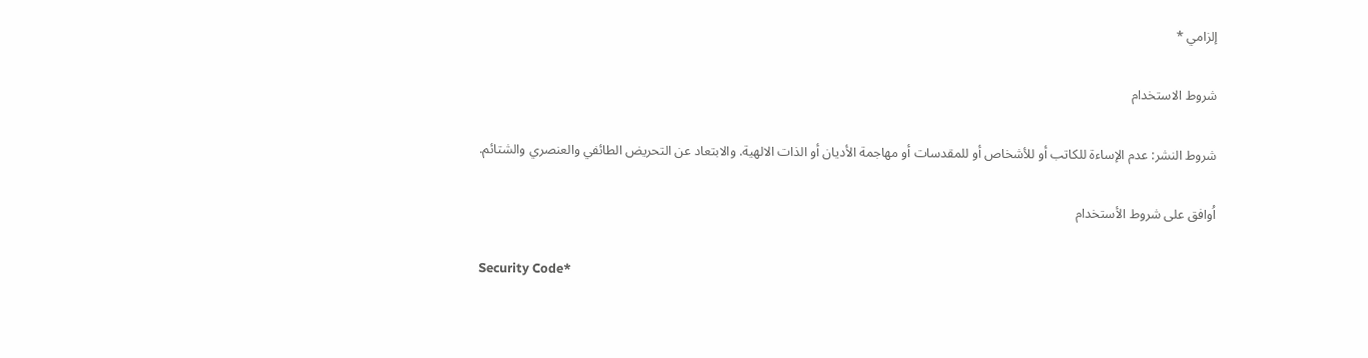إلزامي *

شروط الاستخدام

شروط النشر: عدم الإساءة للكاتب أو للأشخاص أو للمقدسات أو مهاجمة الأديان أو الذات الالهية. والابتعاد عن التحريض الطائفي والعنصري والشتائم.

اُوافق على شروط الأستخدام

Security Code*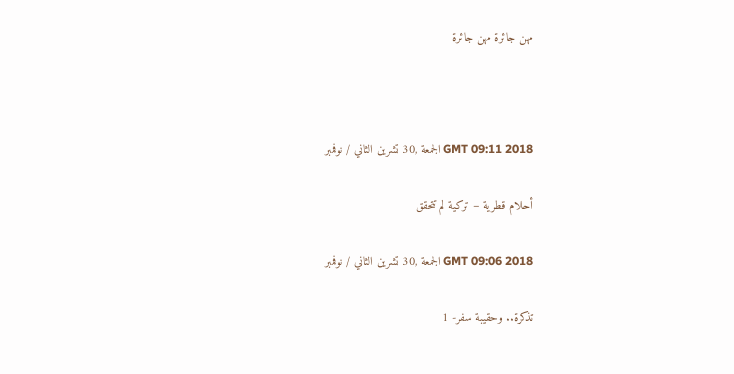مهن جائرة مهن جائرة



GMT 09:11 2018 الجمعة ,30 تشرين الثاني / نوفمبر

أحلام قطرية – تركية لم تتحقق

GMT 09:06 2018 الجمعة ,30 تشرين الثاني / نوفمبر

تذكرة.. وحقيبة سفر- 1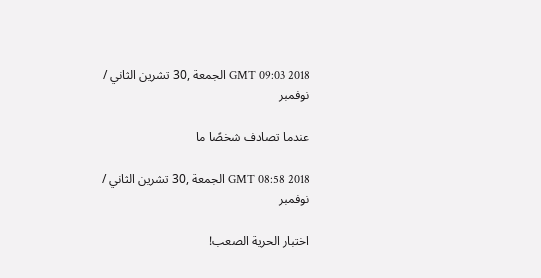GMT 09:03 2018 الجمعة ,30 تشرين الثاني / نوفمبر

عندما تصادف شخصًا ما

GMT 08:58 2018 الجمعة ,30 تشرين الثاني / نوفمبر

اختبار الحرية الصعب!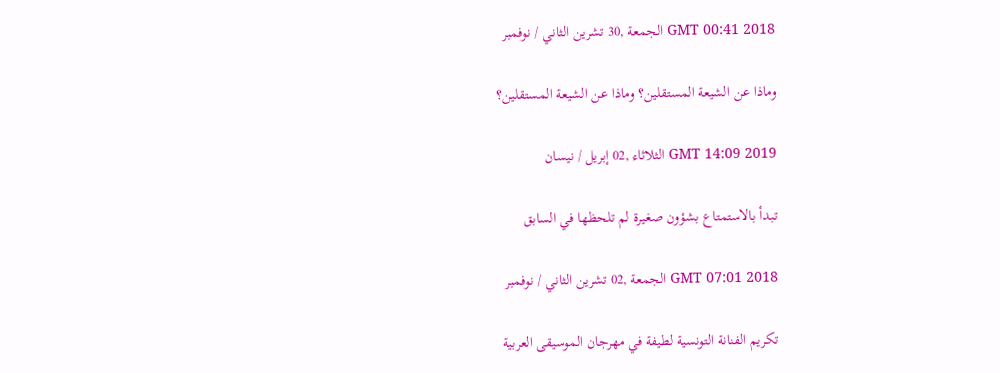GMT 00:41 2018 الجمعة ,30 تشرين الثاني / نوفمبر

وماذا عن الشيعة المستقلين؟ وماذا عن الشيعة المستقلين؟

GMT 14:09 2019 الثلاثاء ,02 إبريل / نيسان

تبدأ بالاستمتاع بشؤون صغيرة لم تلحظها في السابق

GMT 07:01 2018 الجمعة ,02 تشرين الثاني / نوفمبر

تكريم الفنانة التونسية لطيفة في مهرجان الموسيقى العربية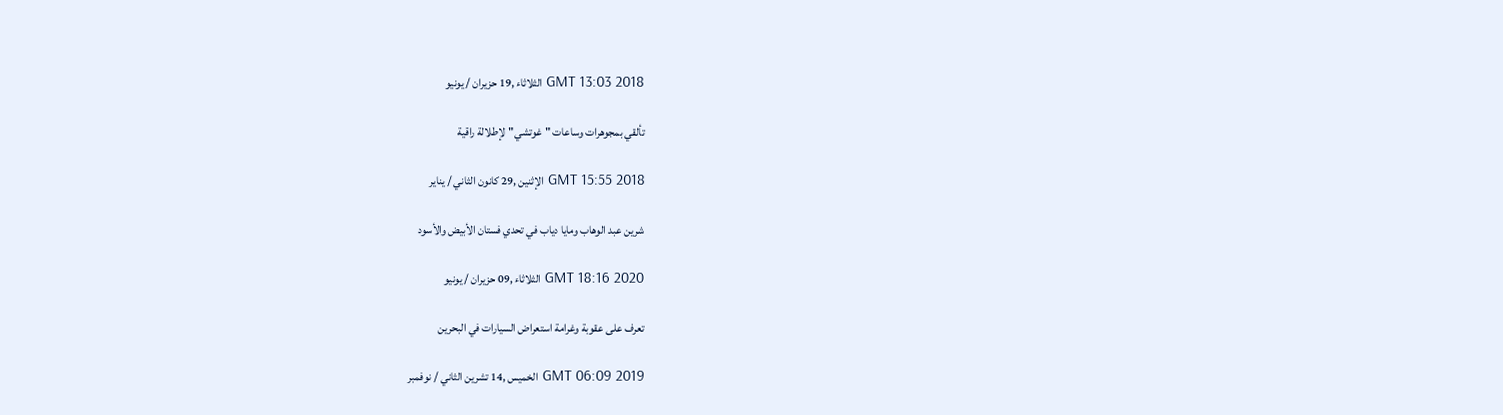GMT 13:03 2018 الثلاثاء ,19 حزيران / يونيو

تألقي بمجوهرات وساعات "غوتشي"لإطلالة راقية

GMT 15:55 2018 الإثنين ,29 كانون الثاني / يناير

شرين عبد الوهاب ومايا دياب في تحدي فستان الأبيض والأسود

GMT 18:16 2020 الثلاثاء ,09 حزيران / يونيو

تعرف على عقوبة وغرامة استعراض السيارات في البحرين

GMT 06:09 2019 الخميس ,14 تشرين الثاني / نوفمبر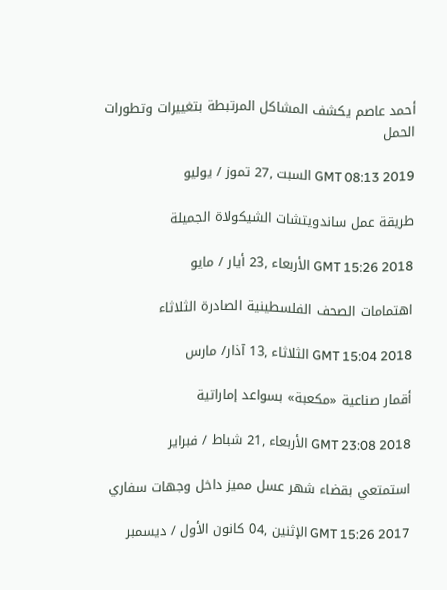أحمد عاصم يكشف المشاكل المرتبطة بتغييرات وتطورات الحمل

GMT 08:13 2019 السبت ,27 تموز / يوليو

طريقة عمل ساندويتشات الشيكولاة الجميلة

GMT 15:26 2018 الأربعاء ,23 أيار / مايو

اهتمامات الصحف الفلسطينية الصادرة الثلاثاء

GMT 15:04 2018 الثلاثاء ,13 آذار/ مارس

أقمار صناعية «مكعبة» بسواعد إماراتية

GMT 23:08 2018 الأربعاء ,21 شباط / فبراير

استمتعي بقضاء شهر عسل مميز داخل وجهات سفاري

GMT 15:26 2017 الإثنين ,04 كانون الأول / ديسمبر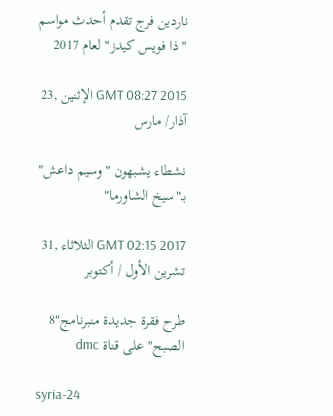ناردين فرج تقدم أحدث مواسم "ذا فويس كيدز" لعام 2017

GMT 08:27 2015 الإثنين ,23 آذار/ مارس

نشطاء يشبهون "وسيم داعش" بـ"سيخ الشاورما"

GMT 02:15 2017 الثلاثاء ,31 تشرين الأول / أكتوبر

طرح فقرة جديدة منبرنامج"8 الصبح" على قناة dmc

syria-24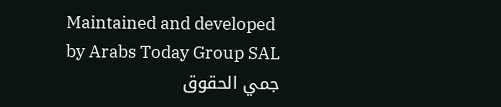Maintained and developed by Arabs Today Group SAL
جمي الحقوق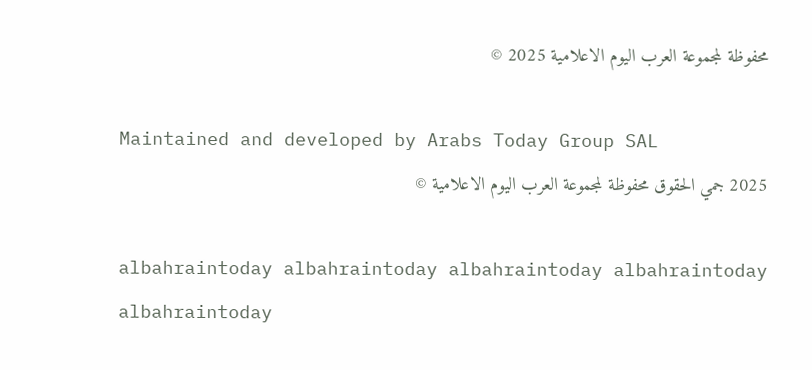محفوظة لمجموعة العرب اليوم الاعلامية 2025 ©

Maintained and developed by Arabs Today Group SAL
2025 جمي الحقوق محفوظة لمجموعة العرب اليوم الاعلامية ©

albahraintoday albahraintoday albahraintoday albahraintoday
albahraintoday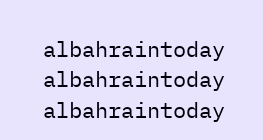albahraintoday albahraintoday
albahraintoday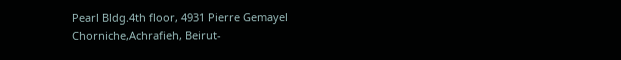Pearl Bldg.4th floor, 4931 Pierre Gemayel Chorniche,Achrafieh, Beirut-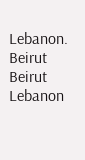Lebanon.
Beirut Beirut Lebanon